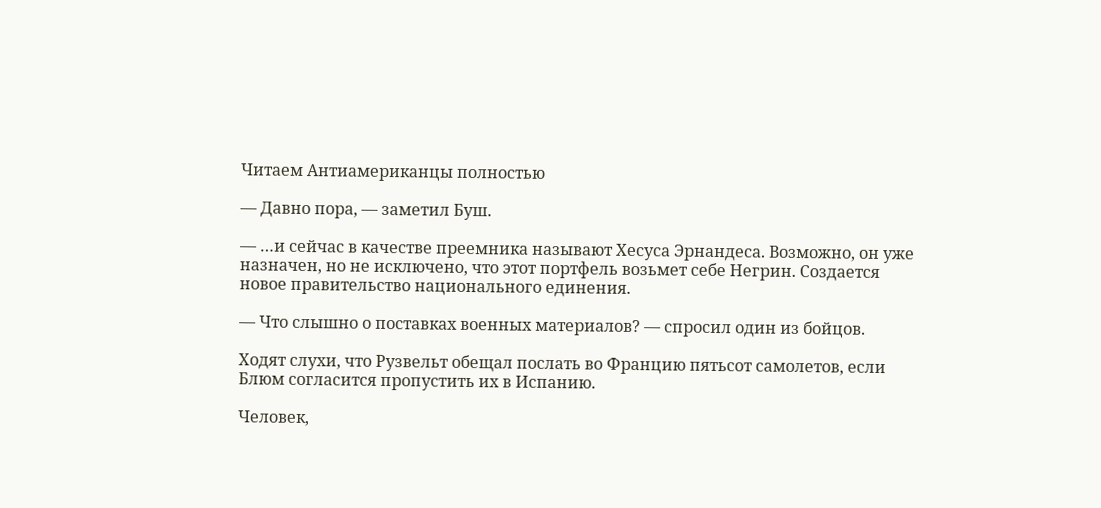Читаем Антиамериканцы полностью

— Давно пора, — заметил Буш.

— …и сейчас в качестве преемника называют Хесуса Эрнандеса. Возможно, он уже назначен, но не исключено, что этот портфель возьмет себе Негрин. Создается новое правительство национального единения.

— Что слышно о поставках военных материалов? — спросил один из бойцов.

Ходят слухи, что Рузвельт обещал послать во Францию пятьсот самолетов, если Блюм согласится пропустить их в Испанию.

Человек,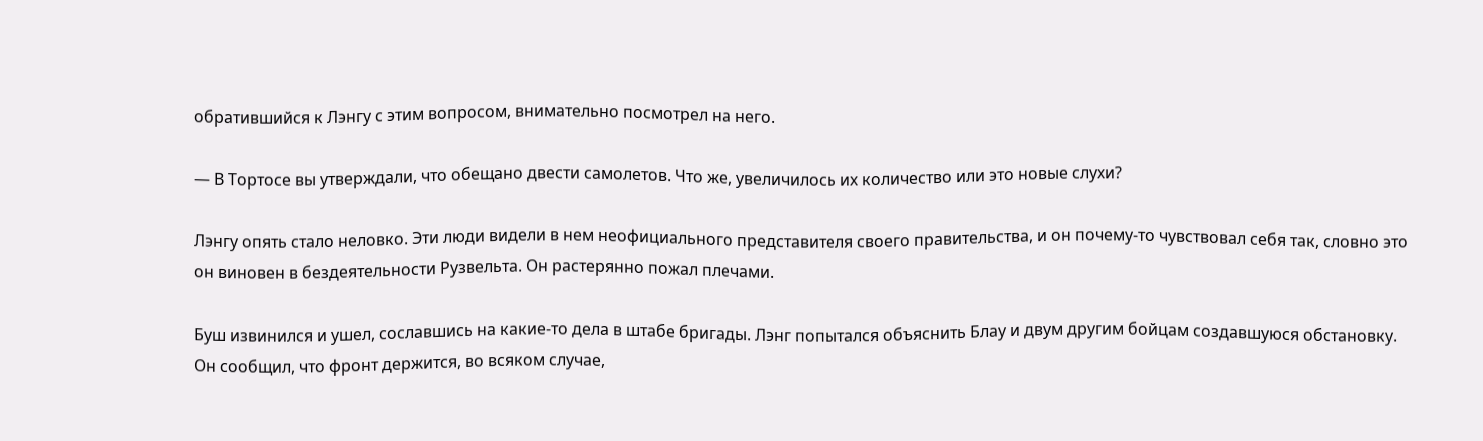обратившийся к Лэнгу с этим вопросом, внимательно посмотрел на него.

— В Тортосе вы утверждали, что обещано двести самолетов. Что же, увеличилось их количество или это новые слухи?

Лэнгу опять стало неловко. Эти люди видели в нем неофициального представителя своего правительства, и он почему-то чувствовал себя так, словно это он виновен в бездеятельности Рузвельта. Он растерянно пожал плечами.

Буш извинился и ушел, сославшись на какие-то дела в штабе бригады. Лэнг попытался объяснить Блау и двум другим бойцам создавшуюся обстановку. Он сообщил, что фронт держится, во всяком случае,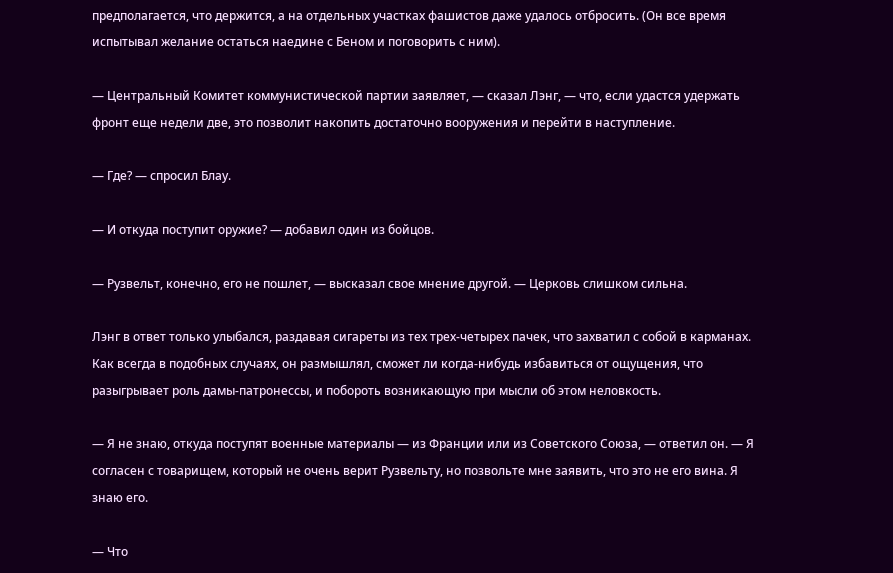предполагается, что держится, а на отдельных участках фашистов даже удалось отбросить. (Он все время испытывал желание остаться наедине с Беном и поговорить с ним).

— Центральный Комитет коммунистической партии заявляет, — сказал Лэнг, — что, если удастся удержать фронт еще недели две, это позволит накопить достаточно вооружения и перейти в наступление.

— Где? — спросил Блау.

— И откуда поступит оружие? — добавил один из бойцов.

— Рузвельт, конечно, его не пошлет, — высказал свое мнение другой. — Церковь слишком сильна.

Лэнг в ответ только улыбался, раздавая сигареты из тех трех-четырех пачек, что захватил с собой в карманах. Как всегда в подобных случаях, он размышлял, сможет ли когда-нибудь избавиться от ощущения, что разыгрывает роль дамы-патронессы, и побороть возникающую при мысли об этом неловкость.

— Я не знаю, откуда поступят военные материалы — из Франции или из Советского Союза, — ответил он. — Я согласен с товарищем, который не очень верит Рузвельту, но позвольте мне заявить, что это не его вина. Я знаю его.

— Что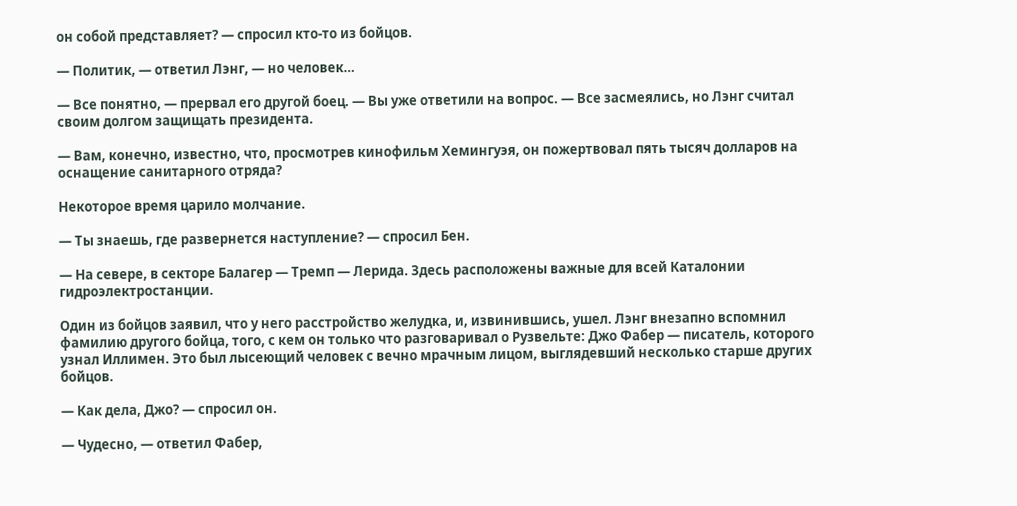он собой представляет? — спросил кто-то из бойцов.

— Политик, — ответил Лэнг, — но человек…

— Все понятно, — прервал его другой боец. — Вы уже ответили на вопрос. — Все засмеялись, но Лэнг считал своим долгом защищать президента.

— Вам, конечно, известно, что, просмотрев кинофильм Хемингуэя, он пожертвовал пять тысяч долларов на оснащение санитарного отряда?

Некоторое время царило молчание.

— Ты знаешь, где развернется наступление? — спросил Бен.

— На севере, в секторе Балагер — Тремп — Лерида. Здесь расположены важные для всей Каталонии гидроэлектростанции.

Один из бойцов заявил, что у него расстройство желудка, и, извинившись, ушел. Лэнг внезапно вспомнил фамилию другого бойца, того, с кем он только что разговаривал о Рузвельте: Джо Фабер — писатель, которого узнал Иллимен. Это был лысеющий человек с вечно мрачным лицом, выглядевший несколько старше других бойцов.

— Как дела, Джо? — спросил он.

— Чудесно, — ответил Фабер,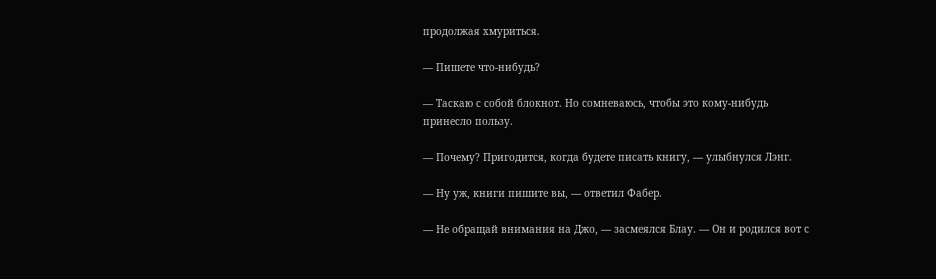продолжая хмуриться.

— Пишете что-нибудь?

— Таскаю с собой блокнот. Но сомневаюсь, чтобы это кому-нибудь принесло пользу.

— Почему? Пригодится, когда будете писать книгу, — улыбнулся Лэнг.

— Ну уж, книги пишите вы, — ответил Фабер.

— Не обращай внимания на Джо, — засмеялся Блау. — Он и родился вот с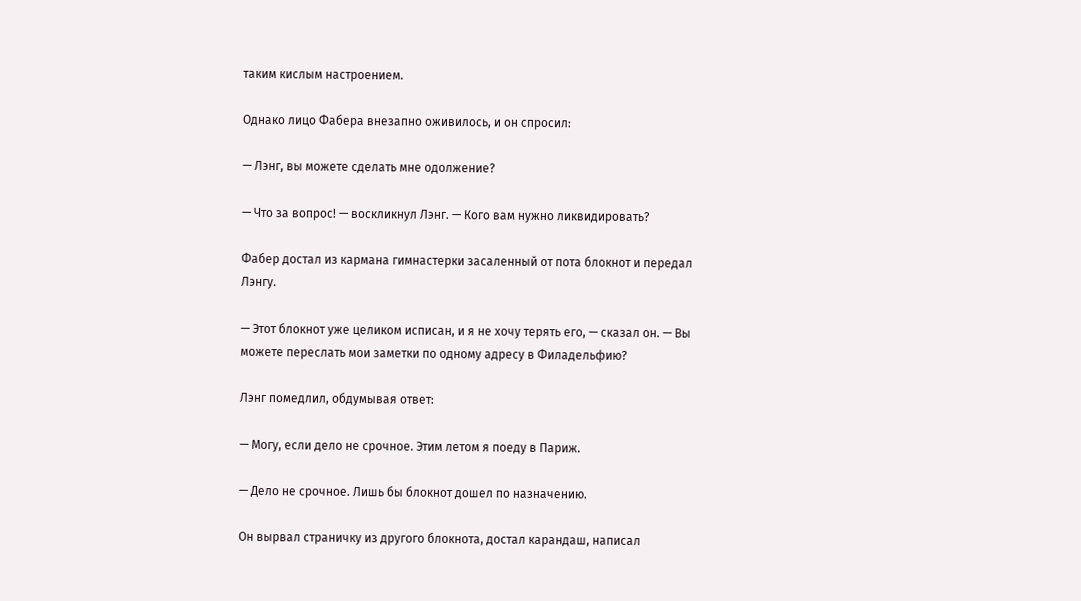таким кислым настроением.

Однако лицо Фабера внезапно оживилось, и он спросил:

— Лэнг, вы можете сделать мне одолжение?

— Что за вопрос! — воскликнул Лэнг. — Кого вам нужно ликвидировать?

Фабер достал из кармана гимнастерки засаленный от пота блокнот и передал Лэнгу.

— Этот блокнот уже целиком исписан, и я не хочу терять его, — сказал он. — Вы можете переслать мои заметки по одному адресу в Филадельфию?

Лэнг помедлил, обдумывая ответ:

— Могу, если дело не срочное. Этим летом я поеду в Париж.

— Дело не срочное. Лишь бы блокнот дошел по назначению.

Он вырвал страничку из другого блокнота, достал карандаш, написал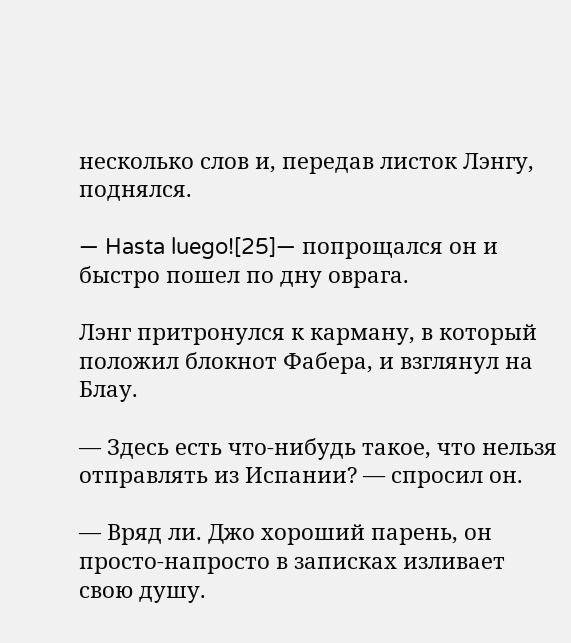несколько слов и, передав листок Лэнгу, поднялся.

— Hasta luego![25]— попрощался он и быстро пошел по дну оврага.

Лэнг притронулся к карману, в который положил блокнот Фабера, и взглянул на Блау.

— Здесь есть что-нибудь такое, что нельзя отправлять из Испании? — спросил он.

— Вряд ли. Джо хороший парень, он просто-напросто в записках изливает свою душу.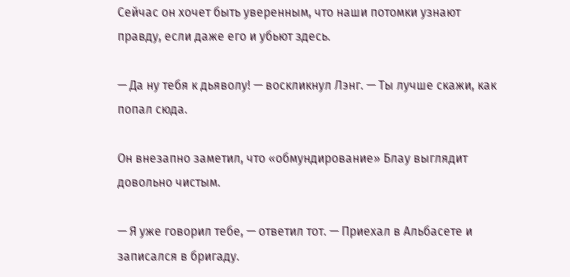Сейчас он хочет быть уверенным, что наши потомки узнают правду, если даже его и убьют здесь.

— Да ну тебя к дьяволу! — воскликнул Лэнг. — Ты лучше скажи, как попал сюда.

Он внезапно заметил, что «обмундирование» Блау выглядит довольно чистым.

— Я уже говорил тебе, — ответил тот. — Приехал в Альбасете и записался в бригаду.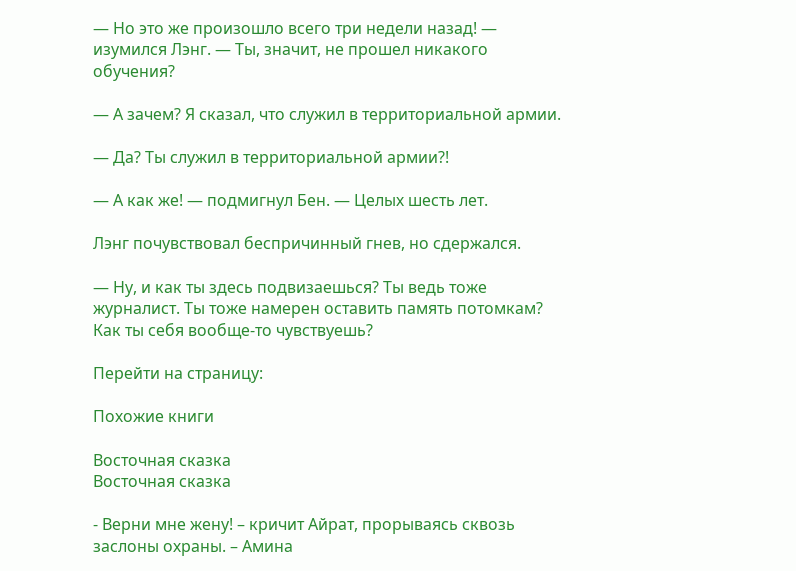— Но это же произошло всего три недели назад! — изумился Лэнг. — Ты, значит, не прошел никакого обучения?

— А зачем? Я сказал, что служил в территориальной армии.

— Да? Ты служил в территориальной армии?!

— А как же! — подмигнул Бен. — Целых шесть лет.

Лэнг почувствовал беспричинный гнев, но сдержался.

— Ну, и как ты здесь подвизаешься? Ты ведь тоже журналист. Ты тоже намерен оставить память потомкам? Как ты себя вообще-то чувствуешь?

Перейти на страницу:

Похожие книги

Восточная сказка
Восточная сказка

- Верни мне жену! – кричит Айрат, прорываясь сквозь заслоны охраны. – Амина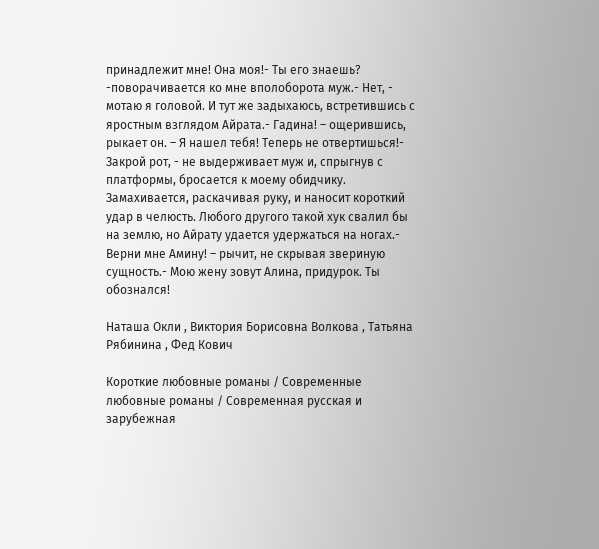принадлежит мне! Она моя!- Ты его знаешь? -поворачивается ко мне вполоборота муж.- Нет, - мотаю я головой. И тут же задыхаюсь, встретившись с яростным взглядом Айрата.- Гадина! – ощерившись, рыкает он. – Я нашел тебя! Теперь не отвертишься!- Закрой рот, - не выдерживает муж и, спрыгнув с платформы, бросается к моему обидчику. Замахивается, раскачивая руку, и наносит короткий удар в челюсть. Любого другого такой хук свалил бы на землю, но Айрату удается удержаться на ногах.- Верни мне Амину! – рычит, не скрывая звериную сущность.- Мою жену зовут Алина, придурок. Ты обознался!

Наташа Окли , Виктория Борисовна Волкова , Татьяна Рябинина , Фед Кович

Короткие любовные романы / Современные любовные романы / Современная русская и зарубежная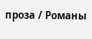проза / Романы